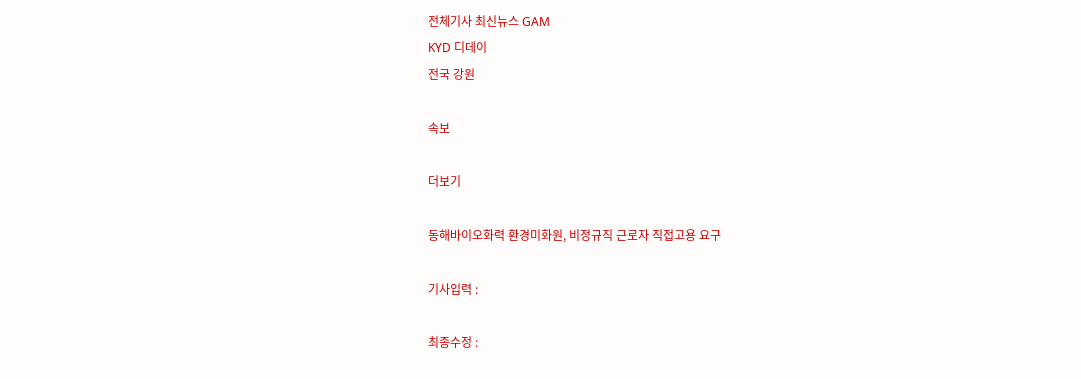전체기사 최신뉴스 GAM
KYD 디데이
전국 강원

속보

더보기

동해바이오화력 환경미화원, 비정규직 근로자 직접고용 요구

기사입력 :

최종수정 :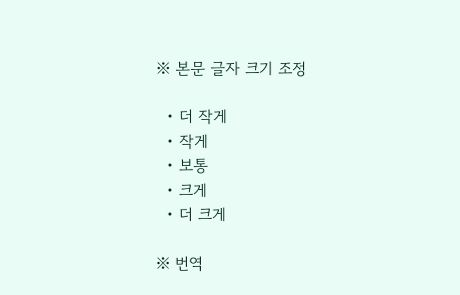※ 본문 글자 크기 조정

  • 더 작게
  • 작게
  • 보통
  • 크게
  • 더 크게

※ 번역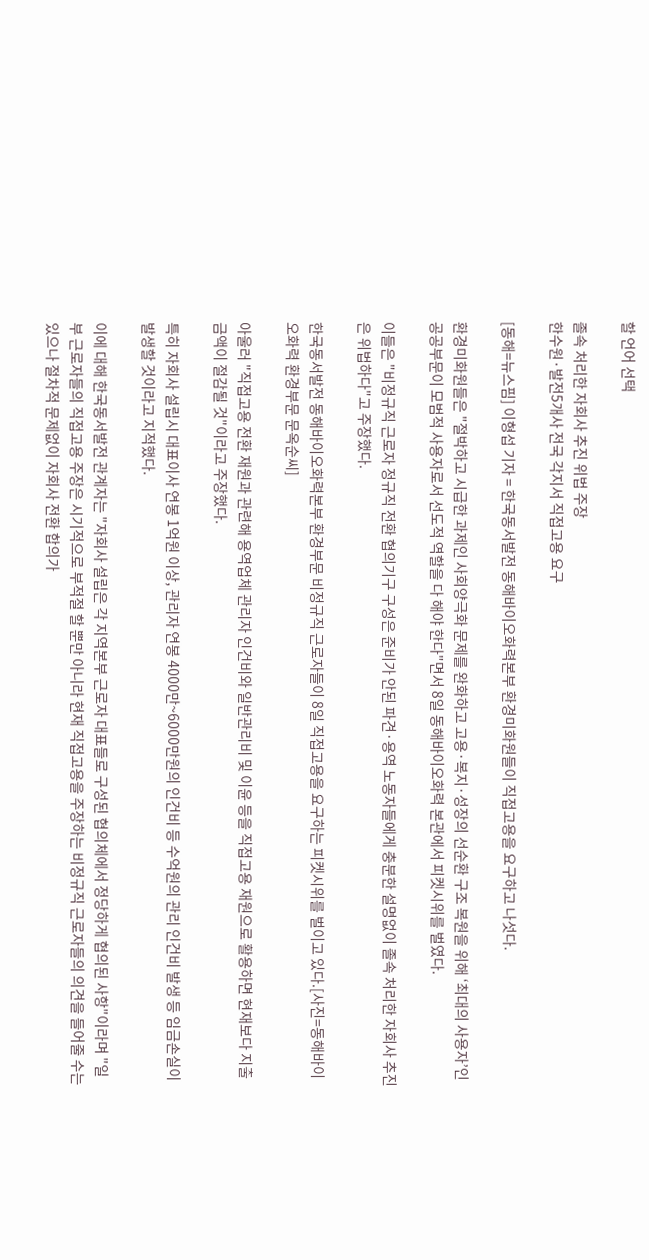할 언어 선택

졸속 처리한 자회사 추진 위법 주장
한수원·발전5개사 전국 각지서 직접고용 요구

[동해=뉴스핌] 이형섭 기자 = 한국동서발전 동해바이오화력본부 환경미화원들이 직접고용을 요구하고 나섯다.

환경미화원들은 "절박하고 시급한 과제인 사회양극화 문제를 완화하고 고용·복지·성장의 선순환 구조 복원을 위해 ‘최대의 사용자’인 공공부문이 모범적 사용자로서 선도적 역할을 다 해야 한다"면서 8일 동해바이오화력 본관에서 피켓시위를 벌였다.

이들은 "비정규직 근로자 정규직 전환 협의기구 구성은 준비가 안된 파견·용역 노동자들에게 충분한 설명없이 졸속 처리한 자회사 추진은 위법하다"고 주장했다.

한국동서발전 동해바이오화력본부 환경부문 비정규직 근로자들이 8일 직접고용을 요구하는 피켓시위를 벌이고 있다.[사진=동해바이오화력 환경부문 문옥순씨]

아울러 "직접고용 전환 재원과 관련해 용역업체 관리자 인건비와 일반관리비 및 이윤 등을 직접고용 재원으로 활용하면 현재보다 지출금액이 절감될 것"이라고 주장했다.

특히 자회사 설립시 대표이사 연봉 1억원 이상, 관리자 연봉 4000만~6000만원의 인건비 등 수억원의 관리 인건비 발생 등 임금손실이 발생할 것이라고 지적했다.

이에 대해 한국동서발전 관계자는 "자회사 설립은 각 지역본부 근로자 대표들로 구성된 협의체에서 정당하게 협의된 사항"이라며 "일부 근로자들의 직접고용 주장은 시기적으로 부적절 할 뿐만 아니라 현재 직접고용을 주장하는 비정규직 근로자들의 의견을 들어줄 수는 있으나 절차적 문제없이 자회사 전환 합의가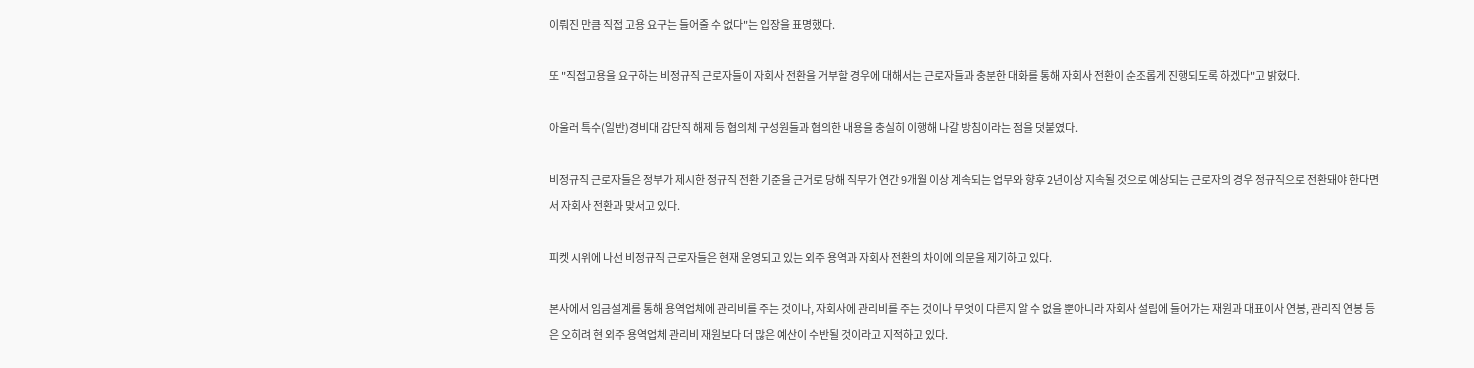이뤄진 만큼 직접 고용 요구는 들어줄 수 없다"는 입장을 표명했다.

또 "직접고용을 요구하는 비정규직 근로자들이 자회사 전환을 거부할 경우에 대해서는 근로자들과 충분한 대화를 통해 자회사 전환이 순조롭게 진행되도록 하겠다"고 밝혔다.

아울러 특수(일반)경비대 감단직 해제 등 협의체 구성원들과 협의한 내용을 충실히 이행해 나갈 방침이라는 점을 덧붙였다.

비정규직 근로자들은 정부가 제시한 정규직 전환 기준을 근거로 당해 직무가 연간 9개월 이상 계속되는 업무와 향후 2년이상 지속될 것으로 예상되는 근로자의 경우 정규직으로 전환돼야 한다면서 자회사 전환과 맞서고 있다.

피켓 시위에 나선 비정규직 근로자들은 현재 운영되고 있는 외주 용역과 자회사 전환의 차이에 의문을 제기하고 있다.

본사에서 임금설계를 통해 용역업체에 관리비를 주는 것이나, 자회사에 관리비를 주는 것이나 무엇이 다른지 알 수 없을 뿐아니라 자회사 설립에 들어가는 재원과 대표이사 연봉, 관리직 연봉 등은 오히려 현 외주 용역업체 관리비 재원보다 더 많은 예산이 수반될 것이라고 지적하고 있다.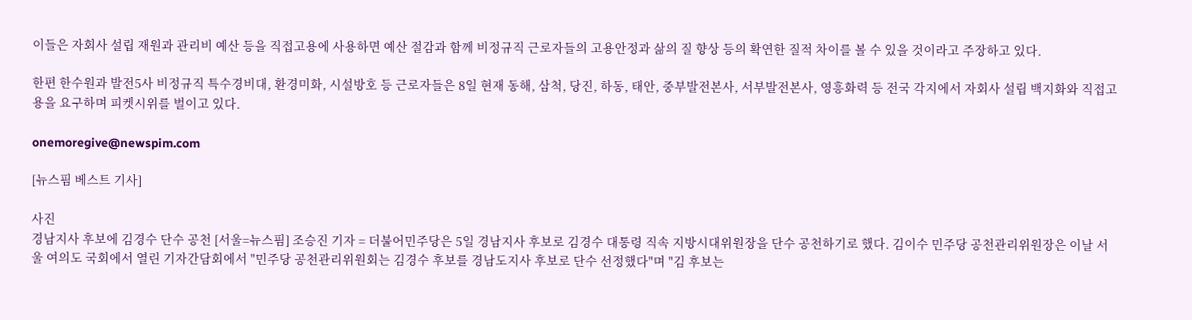이들은 자회사 설립 재원과 관리비 예산 등을 직접고용에 사용하면 예산 절감과 함께 비정규직 근로자들의 고용안정과 삶의 질 향상 등의 확연한 질적 차이를 볼 수 있을 것이라고 주장하고 있다.

한편 한수원과 발전5사 비정규직 특수경비대, 환경미화, 시설방호 등 근로자들은 8일 현재 동해, 삼척, 당진, 하동, 태안, 중부발전본사, 서부발전본사, 영흥화력 등 전국 각지에서 자회사 설립 백지화와 직접고용을 요구하며 피켓시위를 벌이고 있다.

onemoregive@newspim.com

[뉴스핌 베스트 기사]

사진
경남지사 후보에 김경수 단수 공천 [서울=뉴스핌] 조승진 기자 = 더불어민주당은 5일 경남지사 후보로 김경수 대통령 직속 지방시대위원장을 단수 공천하기로 했다. 김이수 민주당 공천관리위원장은 이날 서울 여의도 국회에서 열린 기자간담회에서 "민주당 공천관리위원회는 김경수 후보를 경남도지사 후보로 단수 선정했다"며 "김 후보는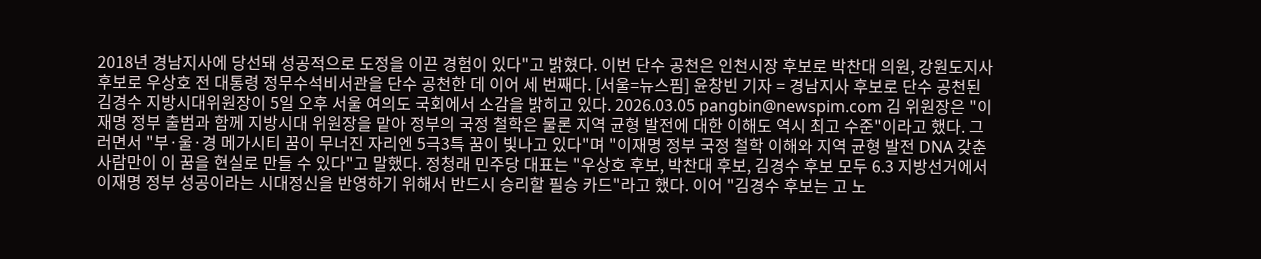2018년 경남지사에 당선돼 성공적으로 도정을 이끈 경험이 있다"고 밝혔다. 이번 단수 공천은 인천시장 후보로 박찬대 의원, 강원도지사 후보로 우상호 전 대통령 정무수석비서관을 단수 공천한 데 이어 세 번째다. [서울=뉴스핌] 윤창빈 기자 = 경남지사 후보로 단수 공천된 김경수 지방시대위원장이 5일 오후 서울 여의도 국회에서 소감을 밝히고 있다. 2026.03.05 pangbin@newspim.com 김 위원장은 "이재명 정부 출범과 함께 지방시대 위원장을 맡아 정부의 국정 철학은 물론 지역 균형 발전에 대한 이해도 역시 최고 수준"이라고 했다. 그러면서 "부·울·경 메가시티 꿈이 무너진 자리엔 5극3특 꿈이 빛나고 있다"며 "이재명 정부 국정 철학 이해와 지역 균형 발전 DNA 갖춘 사람만이 이 꿈을 현실로 만들 수 있다"고 말했다. 정청래 민주당 대표는 "우상호 후보, 박찬대 후보, 김경수 후보 모두 6.3 지방선거에서 이재명 정부 성공이라는 시대정신을 반영하기 위해서 반드시 승리할 필승 카드"라고 했다. 이어 "김경수 후보는 고 노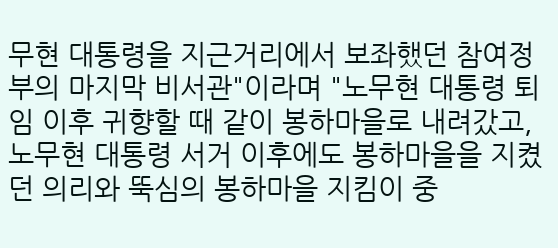무현 대통령을 지근거리에서 보좌했던 참여정부의 마지막 비서관"이라며 "노무현 대통령 퇴임 이후 귀향할 때 같이 봉하마을로 내려갔고, 노무현 대통령 서거 이후에도 봉하마을을 지켰던 의리와 뚝심의 봉하마을 지킴이 중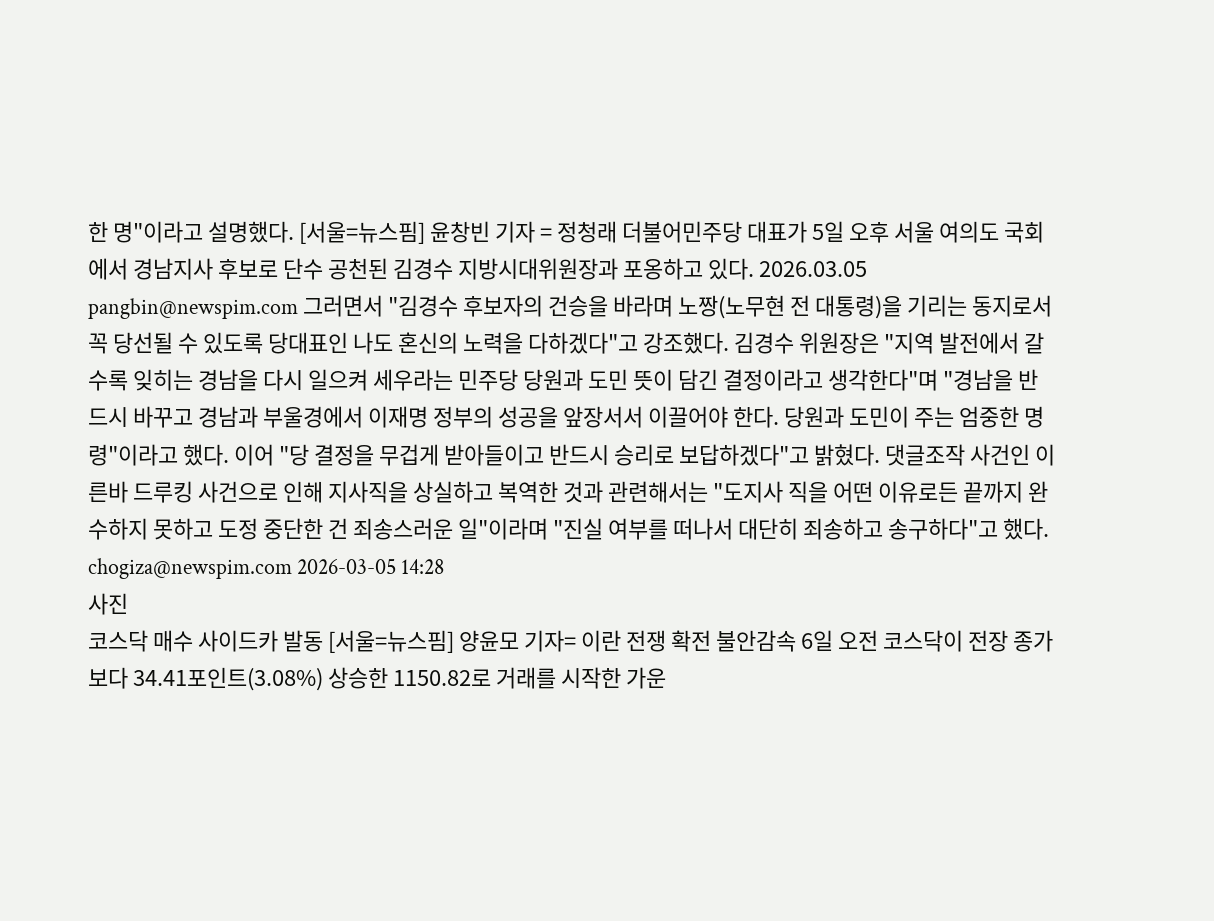한 명"이라고 설명했다. [서울=뉴스핌] 윤창빈 기자 = 정청래 더불어민주당 대표가 5일 오후 서울 여의도 국회에서 경남지사 후보로 단수 공천된 김경수 지방시대위원장과 포옹하고 있다. 2026.03.05 pangbin@newspim.com 그러면서 "김경수 후보자의 건승을 바라며 노짱(노무현 전 대통령)을 기리는 동지로서 꼭 당선될 수 있도록 당대표인 나도 혼신의 노력을 다하겠다"고 강조했다. 김경수 위원장은 "지역 발전에서 갈수록 잊히는 경남을 다시 일으켜 세우라는 민주당 당원과 도민 뜻이 담긴 결정이라고 생각한다"며 "경남을 반드시 바꾸고 경남과 부울경에서 이재명 정부의 성공을 앞장서서 이끌어야 한다. 당원과 도민이 주는 엄중한 명령"이라고 했다. 이어 "당 결정을 무겁게 받아들이고 반드시 승리로 보답하겠다"고 밝혔다. 댓글조작 사건인 이른바 드루킹 사건으로 인해 지사직을 상실하고 복역한 것과 관련해서는 "도지사 직을 어떤 이유로든 끝까지 완수하지 못하고 도정 중단한 건 죄송스러운 일"이라며 "진실 여부를 떠나서 대단히 죄송하고 송구하다"고 했다. chogiza@newspim.com 2026-03-05 14:28
사진
코스닥 매수 사이드카 발동 [서울=뉴스핌] 양윤모 기자= 이란 전쟁 확전 불안감속 6일 오전 코스닥이 전장 종가보다 34.41포인트(3.08%) 상승한 1150.82로 거래를 시작한 가운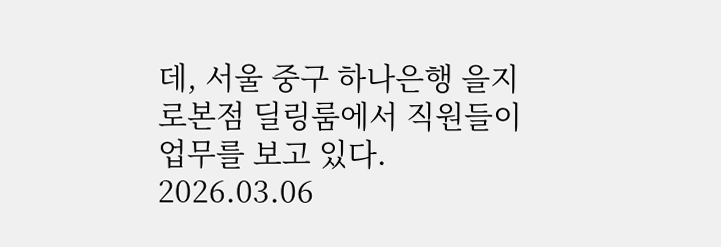데, 서울 중구 하나은행 을지로본점 딜링룸에서 직원들이 업무를 보고 있다. 2026.03.06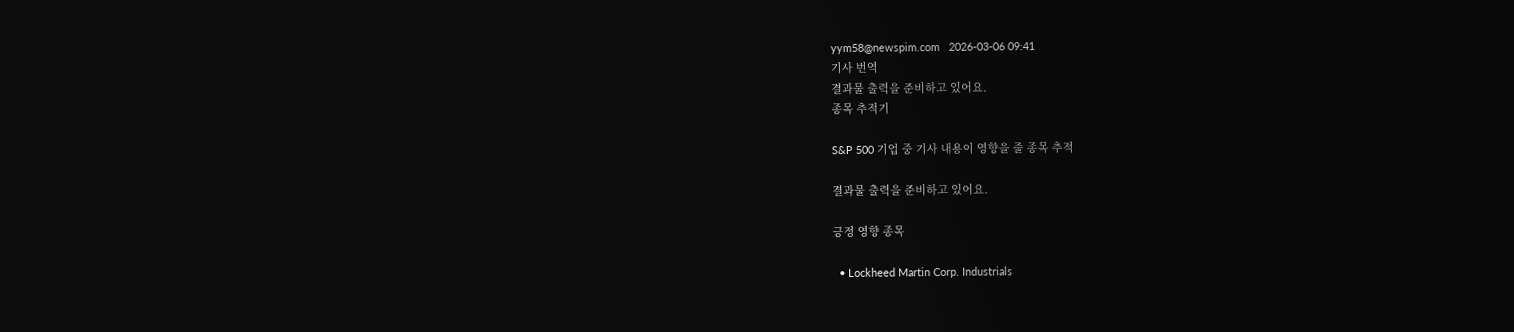yym58@newspim.com   2026-03-06 09:41
기사 번역
결과물 출력을 준비하고 있어요.
종목 추적기

S&P 500 기업 중 기사 내용이 영향을 줄 종목 추적

결과물 출력을 준비하고 있어요.

긍정 영향 종목

  • Lockheed Martin Corp. Industrials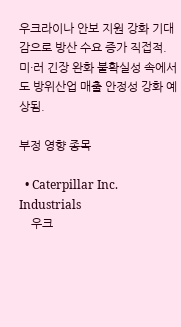우크라이나 안보 지원 강화 기대감으로 방산 수요 증가 직접적. 미·러 긴장 완화 불확실성 속에서도 방위산업 매출 안정성 강화 예상됨.

부정 영향 종목

  • Caterpillar Inc. Industrials
    우크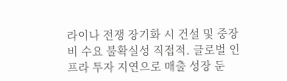라이나 전쟁 장기화 시 건설 및 중장비 수요 불확실성 직접적. 글로벌 인프라 투자 지연으로 매출 성장 둔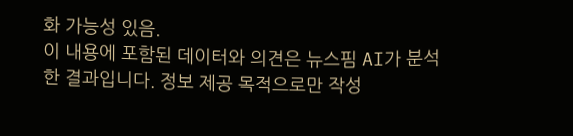화 가능성 있음.
이 내용에 포함된 데이터와 의견은 뉴스핌 AI가 분석한 결과입니다. 정보 제공 목적으로만 작성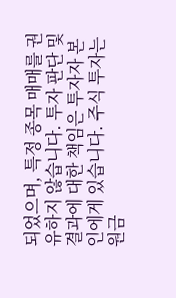되었으며, 특정 종목 매매를 권유하지 않습니다. 투자 판단 및 결과에 대한 책임은 투자자 본인에게 있습니다. 주식 투자는 원금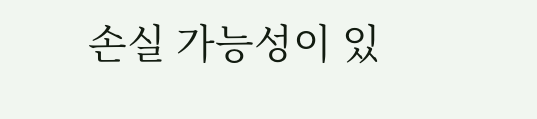손실 가능성이 있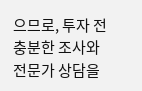으므로, 투자 전 충분한 조사와 전문가 상담을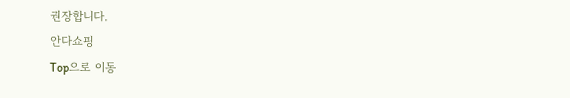권장합니다.
안다쇼핑
Top으로 이동